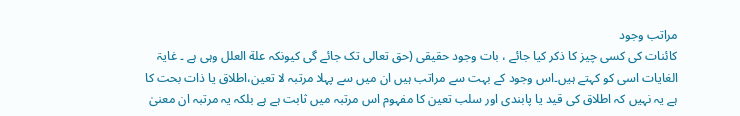مراتب وجود
کائنات کی کسی چیز کا ذکر کیا جائے ، بات وجود حقیقی (حق تعالی تک جائے گی کیونکہ علة العلل وہی ہے ۔ غایۃ الغایات اسی کو کہتے ہیں۔اس وجود کے بہت سے مراتب ہیں ان میں سے پہلا مرتبہ لا تعین،اطلاق یا ذات بحت کا ہے یہ نہیں کہ اطلاق کی قید یا پابندی اور سلب تعین کا مفہوم اس مرتبہ میں ثابت ہے ہے بلکہ یہ مرتبہ ان معنیٰ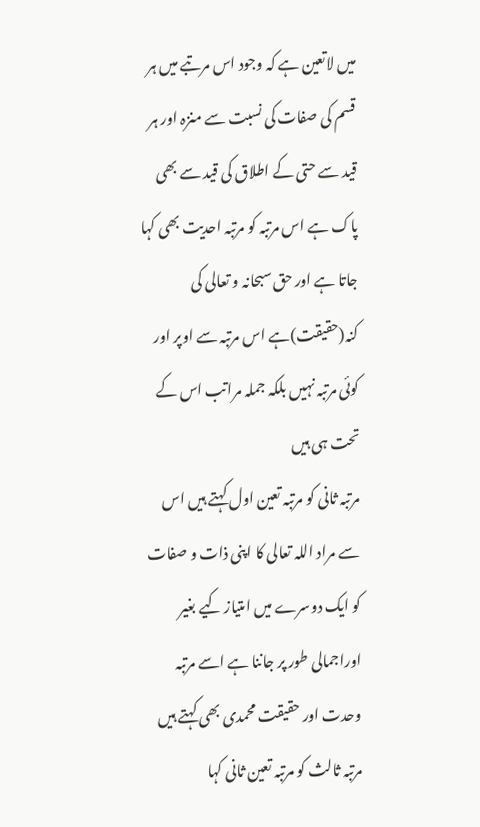میں لاتعین ہے کہ وجود اس مرتبے میں ہر قسم کی صفات کی نسبت سے منزہ اور ہر قید سے حتی کے اطلاق کی قید سے بھی پاک ہے اس مرتبہ کو مرتبہ احدیت بھی کہا جاتا ہے اور حق سبحانہ و تعالی کی کنہ(حقیقت)ہے اس مرتبہ سے اوپر اور کوئی مرتبہ نہیں بلکہ جملہ مراتب اس کے تحت ہی ہیں
مرتبہ ثانی کو مرتبہ تعین اول کہتے ہیں اس سے مراد اللہ تعالی کا اپنی ذات و صفات کو ایک دوسرے میں امتیاز کیے بغیر اوراجمالی طور پر جاننا ہے اسے مرتبہ وحدت اور حقیقت محمدی بھی کہتے ہیں
مرتبہ ثالث کو مرتبہ تعین ثانی کہا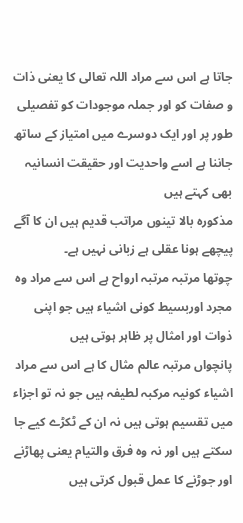جاتا ہے اس سے مراد اللہ تعالی کا یعنی ذات و صفات کو اور جملہ موجودات کو تفصیلی طور پر اور ایک دوسرے میں امتیاز کے ساتھ جاننا ہے اسے واحدیت اور حقیقت انسانیہ بھی کہتے ہیں
مذکورہ بالا تینوں مراتب قدیم ہیں ان کا آگے پیچھے ہونا عقلی ہے زبانی نہیں ہے۔
چوتھا مرتبہ مرتبہ ارواح ہے اس سے مراد وہ مجرد اوربسیط کونی اشیاء ہیں جو اپنی ذوات اور امثال پر ظاہر ہوتی ہیں
پانچواں مرتبہ عالم مثال کا ہے اس سے مراد اشیاء کونیہ مرکبہ لطیفہ ہیں جو نہ تو اجزاء میں تقسیم ہوتی ہیں نہ ان کے ٹکڑے کیے جا سکتے ہیں اور نہ وہ فرق والتیام یعنی پھاڑنے اور جوڑنے کا عمل قبول کرتی ہیں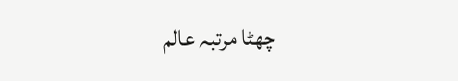چھٹا مرتبہ عالم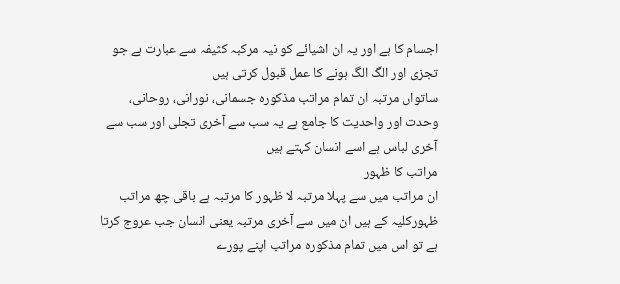اجسام کا ہے اور یہ ان اشیائے کو نیہ مرکبہ کثیفہ سے عبارت ہے جو تجزی اور الگ الگ ہونے کا عمل قبول کرتی ہیں
ساتواں مرتبہ ان تمام مراتب مذکورہ جسمانی، نورانی، روحانی، وحدت اور واحدیت کا جامع ہے یہ سب سے آخری تجلی اور سب سے آخری لباس ہے اسے انسان کہتے ہیں
مراتب کا ظہور
ان مراتب میں سے پہلا مرتبہ لا ظہور کا مرتبہ ہے باقی چھ مراتب ظہورکلیہ کے ہیں ان میں سے آخری مرتبہ یعنی انسان جب عروج کرتا ہے تو اس میں تمام مذکورہ مراتب اپنے پورے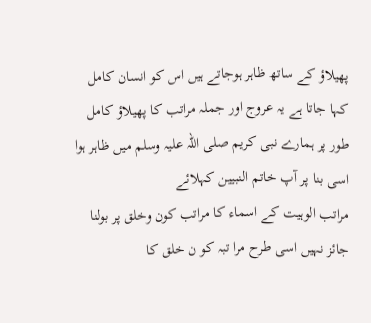پھیلاؤ کے ساتھ ظاہر ہوجاتے ہیں اس کو انسان کامل کہا جاتا ہے یہ عروج اور جملہ مراتب کا پھیلاؤ کامل طور پر ہمارے نبی کریم صلی اللہ علیہ وسلم میں ظاہر ہوا اسی بنا پر آپ خاتم النبیین کہلائے
مراتب الوہیت کے اسماء کا مراتب کون وخلق پر بولنا جائز نہیں اسی طرح مرا تبہ کو ن خلق کا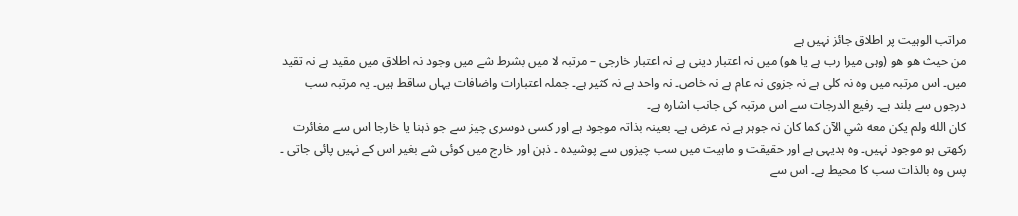مراتب الوہیت پر اطلاق جائز نہیں ہے
من حيث ھو ھو (وہی میرا رب ہے یا ھو) میں نہ اعتبار دینی ہے نہ اعتبار خارجی – مرتبہ لا میں بشرط شے میں وجود نہ اطلاق میں مقید ہے نہ تقید میں۔ اس مرتبہ میں وہ نہ کلی ہے نہ جزوی نہ عام ہے نہ خاص۔ نہ واحد ہے نہ کثیر ہے۔ جملہ اعتبارات واضافات یہاں ساقط ہیں۔ یہ مرتبہ سب درجوں سے بلند ہے۔ رفیع الدرجات سے اس مرتبہ کی جانب اشارہ ہے۔
كان الله ولم يكن معه شي الآن كما كان نہ جوہر ہے نہ عرض ہے۔ بعینہ بذاتہ موجود ہے اور کسی دوسری چیز سے جو ذہنا یا خارجا اس سے مغائرت رکھتی ہو موجود نہیں۔ وہ ہدیہی ہے اور حقیقت و ماہیت میں سب چیزوں سے پوشیدہ ۔ ذہن اور خارج میں کوئی شے بغیر اس کے نہیں پائی جاتی ۔ پس وہ بالذات سب کا محیط ہے۔ اس سے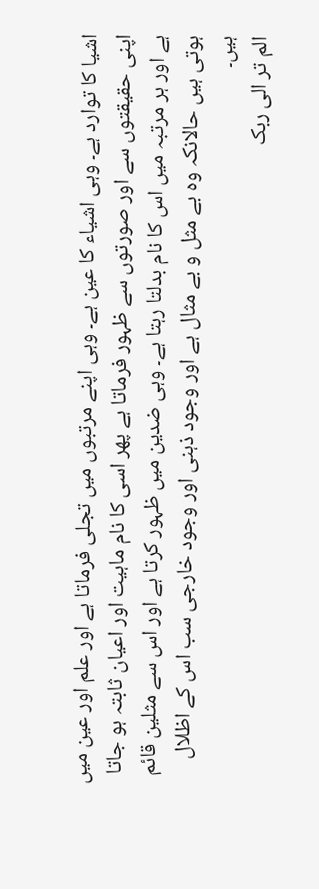اشیا کا توارد ہے۔ وہی اشیاء کا عین ہے۔ وہی اپنے مرتبوں میں تجلی فرماتا ہے اور علم اور عین میں اپنی حقیقتوں سے اور صورتوں سے ظہور فرماتا ہے پھر اسی کا نام ماہیت اور اعیان ثابتہ ہو جاتا ہے اور ہر مرتبہ میں اس کا نام بدلتا رہتا ہے۔ وہی ضدین میں ظہور کرتا ہے اور اس سے مثلین قائم
ہوتی ہیں حالانکہ وہ بے مثل و بے مثال ہے اور وجود ذہنی اور وجود خارجی سب اس کے اظلال ہیں۔
الم تر الی ربک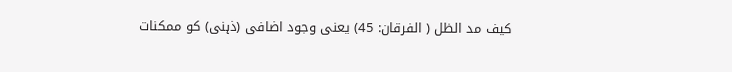كيف مد الظل ( الفرقان: 45) یعنی وجود اضافی (ذہنی) کو ممکنات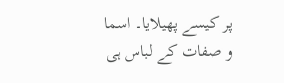پر کیسے پھیلایا۔ اسما و صفات کے لباس ہی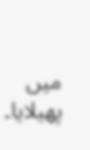میں پھیلایا۔